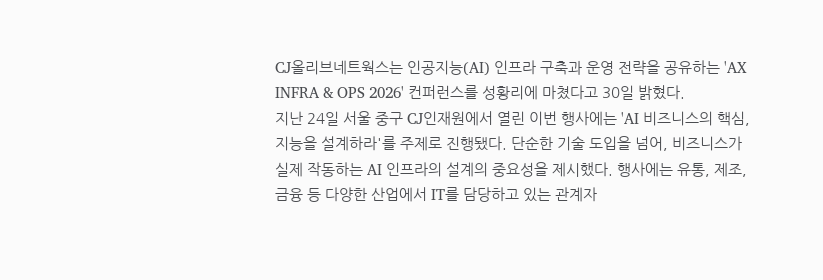CJ올리브네트웍스는 인공지능(AI) 인프라 구축과 운영 전략을 공유하는 'AX INFRA & OPS 2026' 컨퍼런스를 성황리에 마쳤다고 30일 밝혔다.
지난 24일 서울 중구 CJ인재원에서 열린 이번 행사에는 'AI 비즈니스의 핵심, 지능을 설계하라'를 주제로 진행됐다. 단순한 기술 도입을 넘어, 비즈니스가 실제 작동하는 AI 인프라의 설계의 중요성을 제시했다. 행사에는 유통, 제조, 금융 등 다양한 산업에서 IT를 담당하고 있는 관계자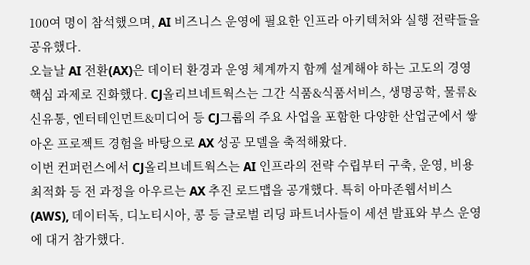100여 명이 참석했으며, AI 비즈니스 운영에 필요한 인프라 아키텍처와 실행 전략들을 공유했다.
오늘날 AI 전환(AX)은 데이터 환경과 운영 체계까지 함께 설계해야 하는 고도의 경영 핵심 과제로 진화했다. CJ올리브네트웍스는 그간 식품&식품서비스, 생명공학, 물류&신유통, 엔터테인먼트&미디어 등 CJ그룹의 주요 사업을 포함한 다양한 산업군에서 쌓아온 프로젝트 경험을 바탕으로 AX 성공 모델을 축적해왔다.
이번 컨퍼런스에서 CJ올리브네트웍스는 AI 인프라의 전략 수립부터 구축, 운영, 비용 최적화 등 전 과정을 아우르는 AX 추진 로드맵을 공개했다. 특히 아마존웹서비스(AWS), 데이터독, 디노티시아, 콩 등 글로벌 리딩 파트너사들이 세션 발표와 부스 운영에 대거 참가했다.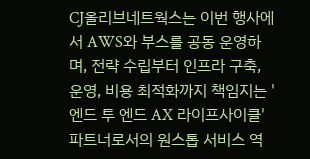CJ올리브네트웍스는 이번 행사에서 AWS와 부스를 공동 운영하며, 전략 수립부터 인프라 구축, 운영, 비용 최적화까지 책임지는 '엔드 투 엔드 AX 라이프사이클' 파트너로서의 원스톱 서비스 역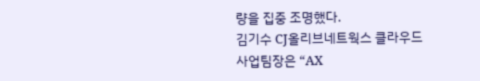량을 집중 조명했다.
김기수 CJ올리브네트웍스 클라우드사업팀장은 “AX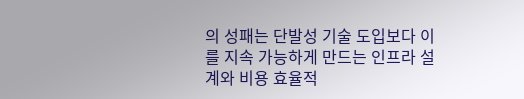의 성패는 단발성 기술 도입보다 이를 지속 가능하게 만드는 인프라 설계와 비용 효율적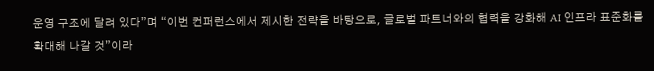운영 구조에 달려 있다”며 “이번 컨퍼런스에서 제시한 전략을 바탕으로, 글로벌 파트너와의 협력을 강화해 AI 인프라 표준화를 확대해 나갈 것”이라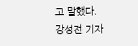고 말했다.
강성전 기자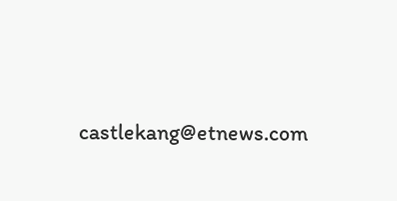castlekang@etnews.com